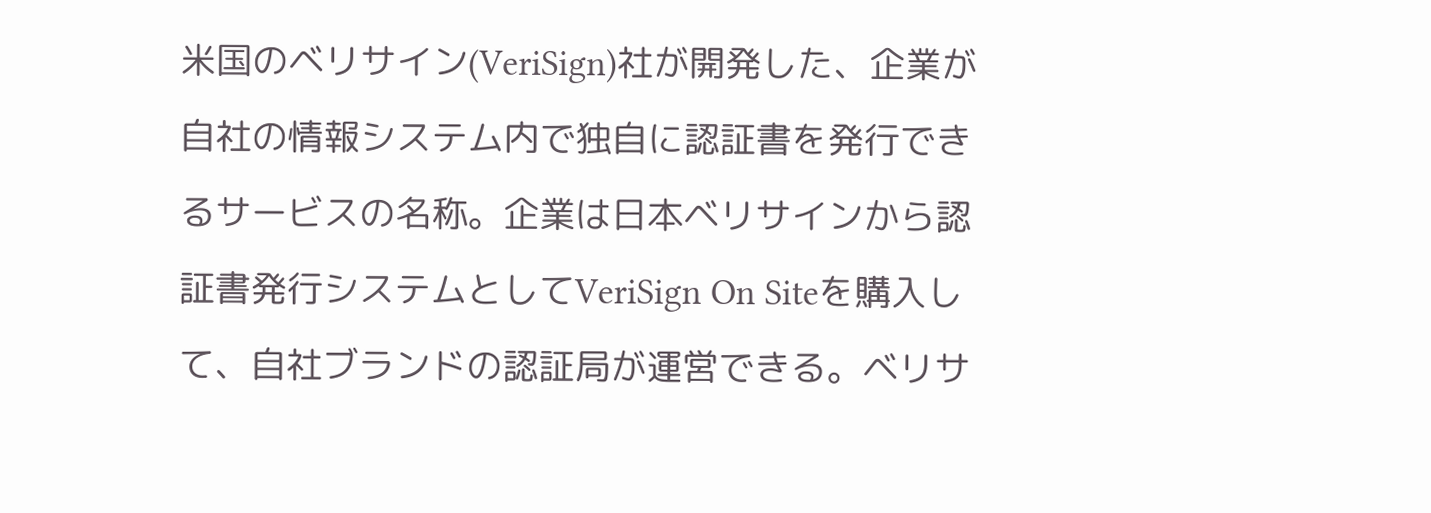米国のベリサイン(VeriSign)社が開発した、企業が自社の情報システム内で独自に認証書を発行できるサービスの名称。企業は日本ベリサインから認証書発行システムとしてVeriSign On Siteを購入して、自社ブランドの認証局が運営できる。ベリサ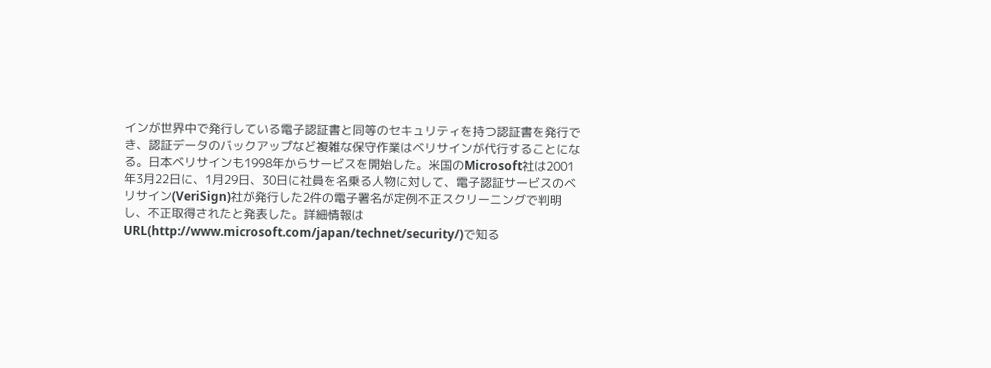インが世界中で発行している電子認証書と同等のセキュリティを持つ認証書を発行でき、認証データのバックアップなど複雑な保守作業はベリサインが代行することになる。日本ベリサインも1998年からサービスを開始した。米国のMicrosoft社は2001年3月22日に、1月29日、30日に社員を名乗る人物に対して、電子認証サービスのベリサイン(VeriSign)社が発行した2件の電子署名が定例不正スクリーニングで判明し、不正取得されたと発表した。詳細情報はURL(http://www.microsoft.com/japan/technet/security/)で知る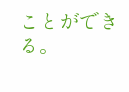ことができる。